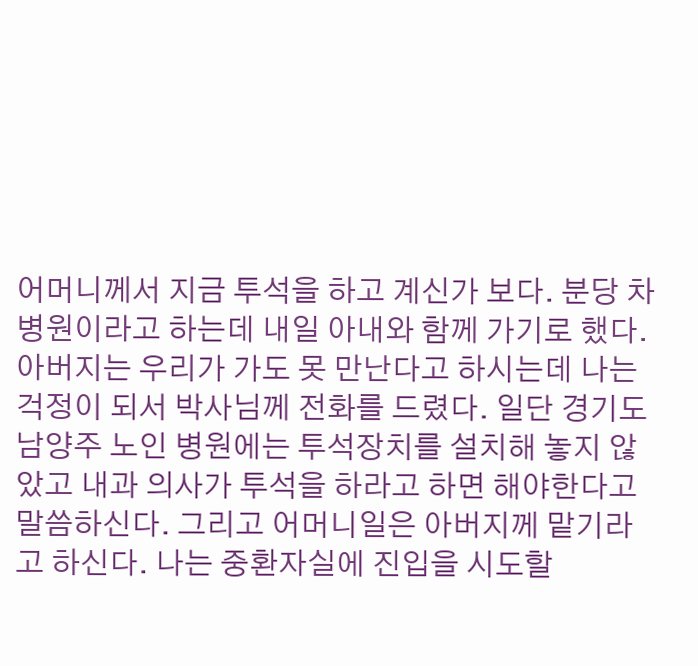어머니께서 지금 투석을 하고 계신가 보다. 분당 차병원이라고 하는데 내일 아내와 함께 가기로 했다. 아버지는 우리가 가도 못 만난다고 하시는데 나는 걱정이 되서 박사님께 전화를 드렸다. 일단 경기도 남양주 노인 병원에는 투석장치를 설치해 놓지 않았고 내과 의사가 투석을 하라고 하면 해야한다고 말씀하신다. 그리고 어머니일은 아버지께 맡기라고 하신다. 나는 중환자실에 진입을 시도할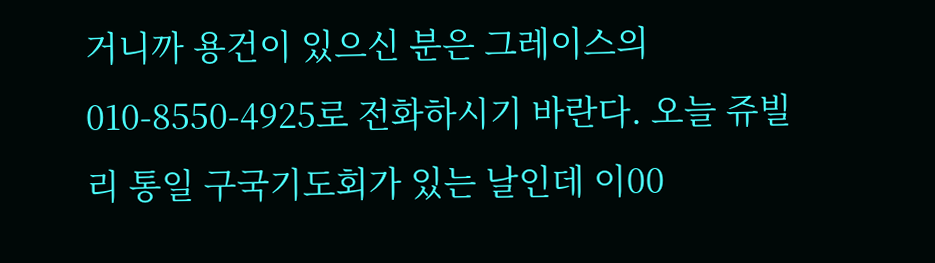거니까 용건이 있으신 분은 그레이스의 010-8550-4925로 전화하시기 바란다. 오늘 쥬빌리 통일 구국기도회가 있는 날인데 이00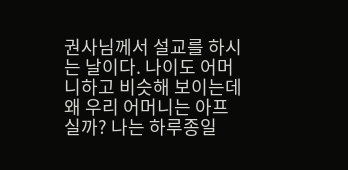권사님께서 설교를 하시는 날이다. 나이도 어머니하고 비슷해 보이는데 왜 우리 어머니는 아프실까? 나는 하루종일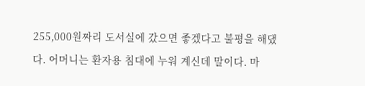255,000원짜리 도서실에 갔으면 좋겠다고 불평을 해댔다. 어머니는 환자용 침대에 누워 계신데 말이다. 마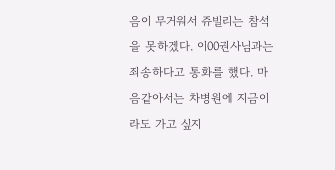음이 무거워서 쥬빌리는 참석을 못하겠다. 이00권사님과는 죄송하다고 통화를 했다. 마음같아서는 차병원에 지금이라도 가고 싶지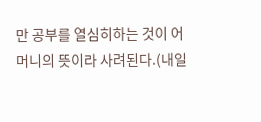만 공부를 열심히하는 것이 어머니의 뜻이라 사려된다.(내일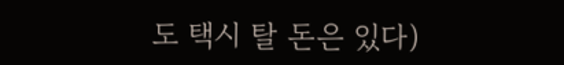도 택시 탈 돈은 있다)